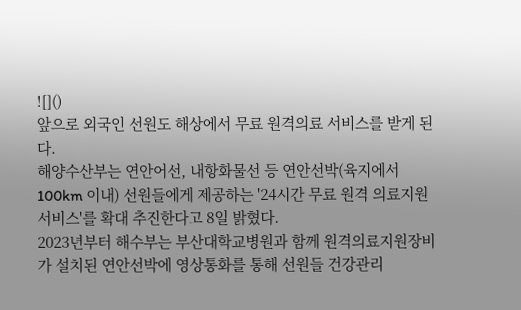![]()
앞으로 외국인 선원도 해상에서 무료 원격의료 서비스를 받게 된다.
해양수산부는 연안어선, 내항화물선 등 연안선박(육지에서 100km 이내) 선원들에게 제공하는 '24시간 무료 원격 의료지원 서비스'를 확대 추진한다고 8일 밝혔다.
2023년부터 해수부는 부산대학교병원과 함께 원격의료지원장비가 설치된 연안선박에 영상통화를 통해 선원들 건강관리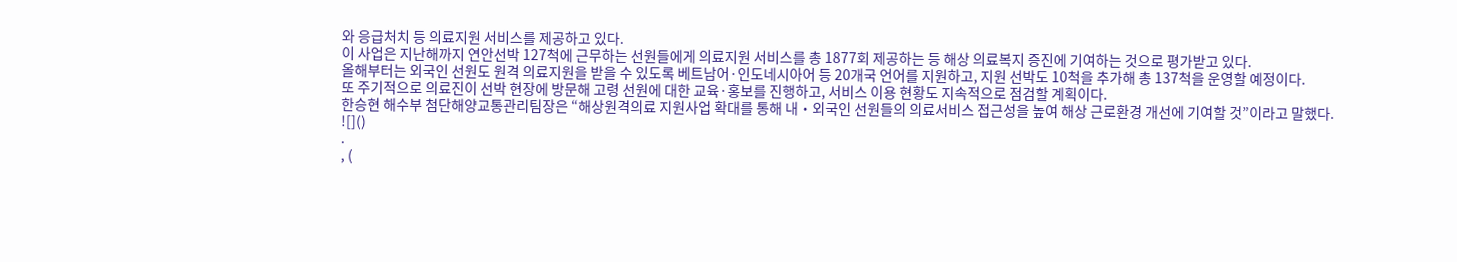와 응급처치 등 의료지원 서비스를 제공하고 있다.
이 사업은 지난해까지 연안선박 127척에 근무하는 선원들에게 의료지원 서비스를 총 1877회 제공하는 등 해상 의료복지 증진에 기여하는 것으로 평가받고 있다.
올해부터는 외국인 선원도 원격 의료지원을 받을 수 있도록 베트남어·인도네시아어 등 20개국 언어를 지원하고, 지원 선박도 10척을 추가해 총 137척을 운영할 예정이다.
또 주기적으로 의료진이 선박 현장에 방문해 고령 선원에 대한 교육·홍보를 진행하고, 서비스 이용 현황도 지속적으로 점검할 계획이다.
한승현 해수부 첨단해양교통관리팀장은 “해상원격의료 지원사업 확대를 통해 내・외국인 선원들의 의료서비스 접근성을 높여 해상 근로환경 개선에 기여할 것”이라고 말했다.
![]()
.
, (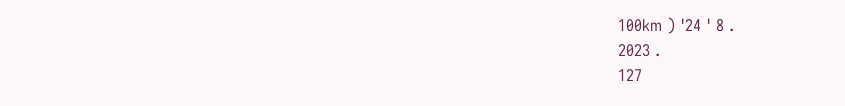100km ) '24 ' 8 .
2023 .
127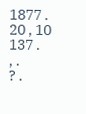1877 .
20 , 10 137 .
, .
? .